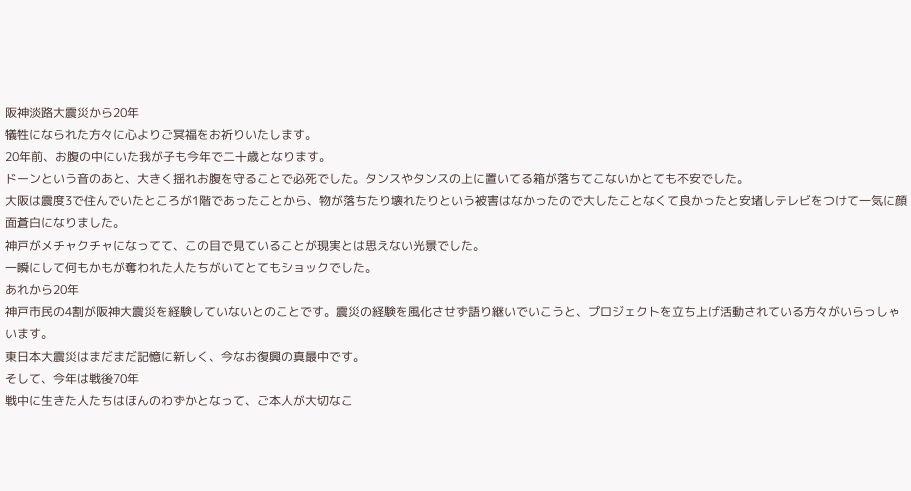阪神淡路大震災から20年
犠牲になられた方々に心よりご冥福をお祈りいたします。
20年前、お腹の中にいた我が子も今年で二十歳となります。
ドーンという音のあと、大きく揺れお腹を守ることで必死でした。タンスやタンスの上に置いてる箱が落ちてこないかとても不安でした。
大阪は震度3で住んでいたところが1階であったことから、物が落ちたり壊れたりという被害はなかったので大したことなくて良かったと安堵しテレビをつけて一気に顔面蒼白になりました。
神戸がメチャクチャになってて、この目で見ていることが現実とは思えない光景でした。
一瞬にして何もかもが奪われた人たちがいてとてもショックでした。
あれから20年
神戸市民の4割が阪神大震災を経験していないとのことです。震災の経験を風化させず語り継いでいこうと、プロジェクトを立ち上げ活動されている方々がいらっしゃいます。
東日本大震災はまだまだ記憶に新しく、今なお復興の真最中です。
そして、今年は戦後70年
戦中に生きた人たちはほんのわずかとなって、ご本人が大切なこ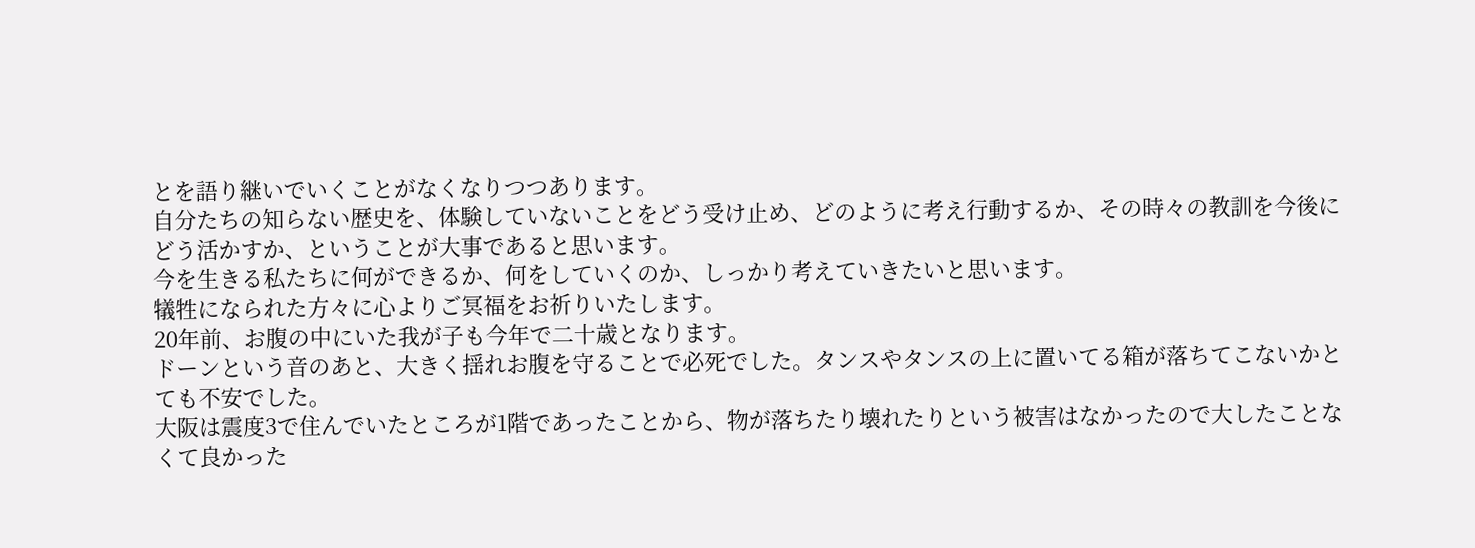とを語り継いでいくことがなくなりつつあります。
自分たちの知らない歴史を、体験していないことをどう受け止め、どのように考え行動するか、その時々の教訓を今後にどう活かすか、ということが大事であると思います。
今を生きる私たちに何ができるか、何をしていくのか、しっかり考えていきたいと思います。
犠牲になられた方々に心よりご冥福をお祈りいたします。
20年前、お腹の中にいた我が子も今年で二十歳となります。
ドーンという音のあと、大きく揺れお腹を守ることで必死でした。タンスやタンスの上に置いてる箱が落ちてこないかとても不安でした。
大阪は震度3で住んでいたところが1階であったことから、物が落ちたり壊れたりという被害はなかったので大したことなくて良かった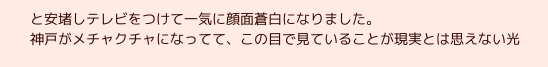と安堵しテレビをつけて一気に顔面蒼白になりました。
神戸がメチャクチャになってて、この目で見ていることが現実とは思えない光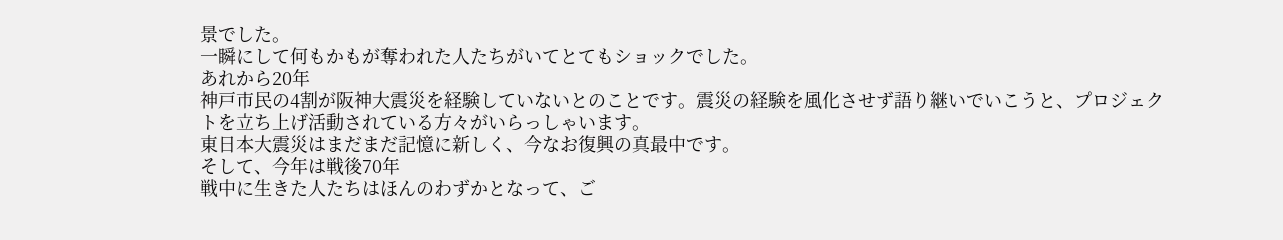景でした。
一瞬にして何もかもが奪われた人たちがいてとてもショックでした。
あれから20年
神戸市民の4割が阪神大震災を経験していないとのことです。震災の経験を風化させず語り継いでいこうと、プロジェクトを立ち上げ活動されている方々がいらっしゃいます。
東日本大震災はまだまだ記憶に新しく、今なお復興の真最中です。
そして、今年は戦後70年
戦中に生きた人たちはほんのわずかとなって、ご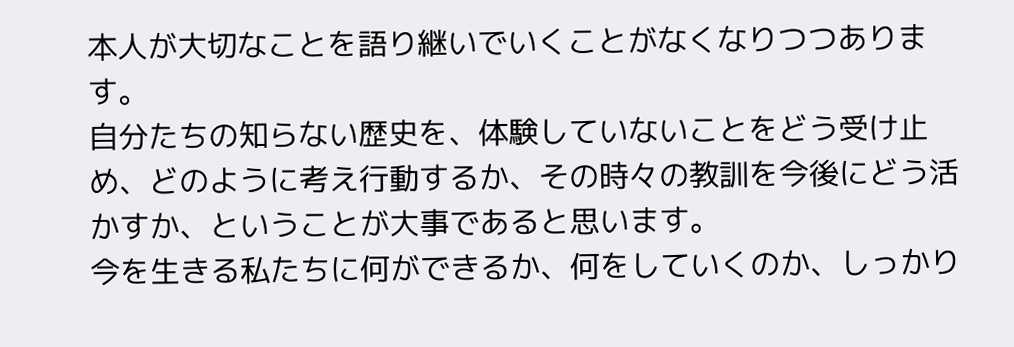本人が大切なことを語り継いでいくことがなくなりつつあります。
自分たちの知らない歴史を、体験していないことをどう受け止め、どのように考え行動するか、その時々の教訓を今後にどう活かすか、ということが大事であると思います。
今を生きる私たちに何ができるか、何をしていくのか、しっかり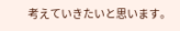考えていきたいと思います。